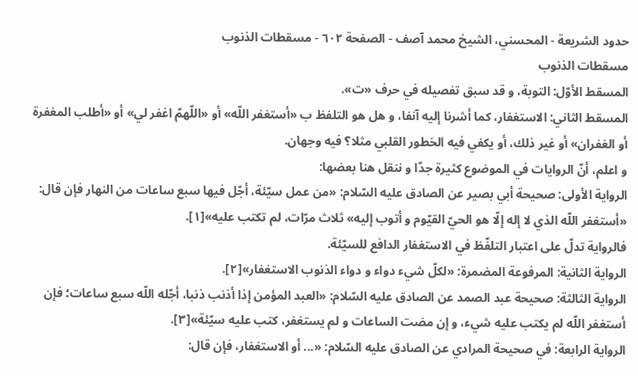حدود الشريعة - المحسني، الشيخ محمد آصف - الصفحة ٦٠٢ - مسقطات الذنوب
مسقطات الذنوب
المسقط الأوّل: التوبة، و قد سبق تفصيله في حرف «ت».
المسقط الثاني: الاستغفار، كما أشرنا إليه آنفا، و هل هو التلفظ ب «أستغفر اللّه» أو «اللّهمّ اغفر لي» أو «أطلب المغفرة أو الغفران» أو غير ذلك، أو يكفي فيه الخطور القلبي مثلا؟ فيه وجهان.
و اعلم، أنّ الروايات في الموضوع كثيرة جدّا و ننقل هنا بعضها:
الرواية الأولى: صحيحة أبي بصير عن الصادق عليه السّلام: «من عمل سيّئة، أجّل فيها سبع ساعات من النهار فإن قال: «أستغفر اللّه الذي لا إله إلّا هو الحيّ القيّوم و أتوب إليه» ثلاث مرّات، لم تكتب عليه»[١].
فالرواية تدلّ على اعتبار التلفّظ في الاستغفار الدافع للسيّئة.
الرواية الثانية: المرفوعة المضمرة: «لكلّ شيء دواء و دواء الذنوب الاستغفار»[٢].
الرواية الثالثة: صحيحة عبد الصمد عن الصادق عليه السّلام: «العبد المؤمن إذا أذنب ذنبا، أجّله اللّه سبع ساعات؛ فإن أستغفر اللّه لم يكتب عليه شيء، و إن مضت الساعات و لم يستغفر، كتب عليه سيّئة»[٣].
الرواية الرابعة: في صحيحة المرادي عن الصادق عليه السّلام: «... أو الاستغفار، فإن قال: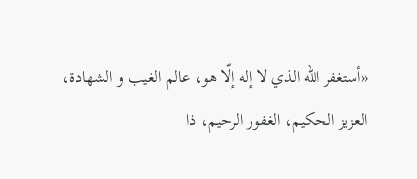«أستغفر اللّه الذي لا إله إلّا هو، عالم الغيب و الشهادة، العزيز الحكيم، الغفور الرحيم، ذا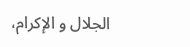الجلال و الإكرام،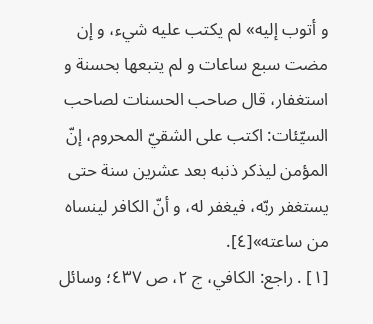و أتوب إليه» لم يكتب عليه شيء، و إن مضت سبع ساعات و لم يتبعها بحسنة و استغفار، قال صاحب الحسنات لصاحب السيّئات: اكتب على الشقيّ المحروم، إنّ المؤمن ليذكر ذنبه بعد عشرين سنة حتى يستغفر ربّه، فيغفر له، و أنّ الكافر لينساه من ساعته»[٤].
[١] . راجع: الكافي، ج ٢، ص ٤٣٧؛ وسائل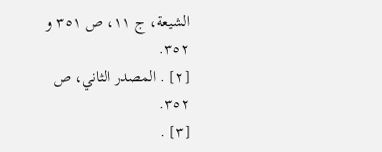الشيعة، ج ١١، ص ٣٥١ و ٣٥٢.
[٢] . المصدر الثاني، ص ٣٥٢.
[٣] .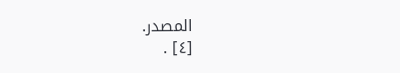المصدر.
[٤] .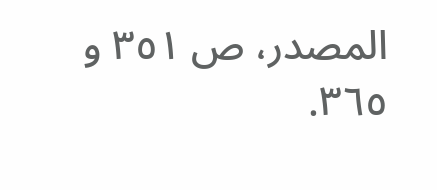المصدر، ص ٣٥١ و ٣٦٥.